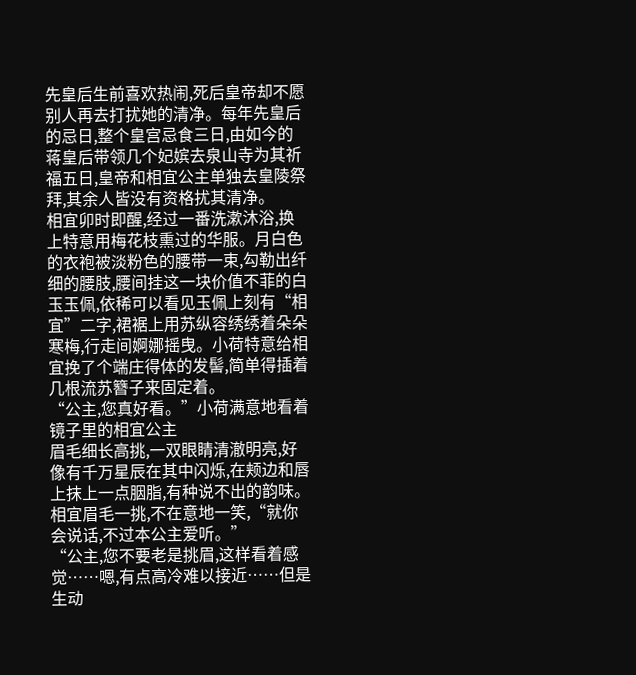先皇后生前喜欢热闹,死后皇帝却不愿别人再去打扰她的清净。每年先皇后的忌日,整个皇宫忌食三日,由如今的蒋皇后带领几个妃嫔去泉山寺为其祈福五日,皇帝和相宜公主单独去皇陵祭拜,其余人皆没有资格扰其清净。
相宜卯时即醒,经过一番洗漱沐浴,换上特意用梅花枝熏过的华服。月白色的衣袍被淡粉色的腰带一束,勾勒出纤细的腰肢,腰间挂这一块价值不菲的白玉玉佩,依稀可以看见玉佩上刻有“相宜”二字,裙裾上用苏纵容绣绣着朵朵寒梅,行走间婀娜摇曳。小荷特意给相宜挽了个端庄得体的发髻,简单得插着几根流苏簪子来固定着。
“公主,您真好看。”小荷满意地看着镜子里的相宜公主
眉毛细长高挑,一双眼睛清澈明亮,好像有千万星辰在其中闪烁,在颊边和唇上抹上一点胭脂,有种说不出的韵味。
相宜眉毛一挑,不在意地一笑,“就你会说话,不过本公主爱听。”
“公主,您不要老是挑眉,这样看着感觉……嗯,有点高冷难以接近……但是生动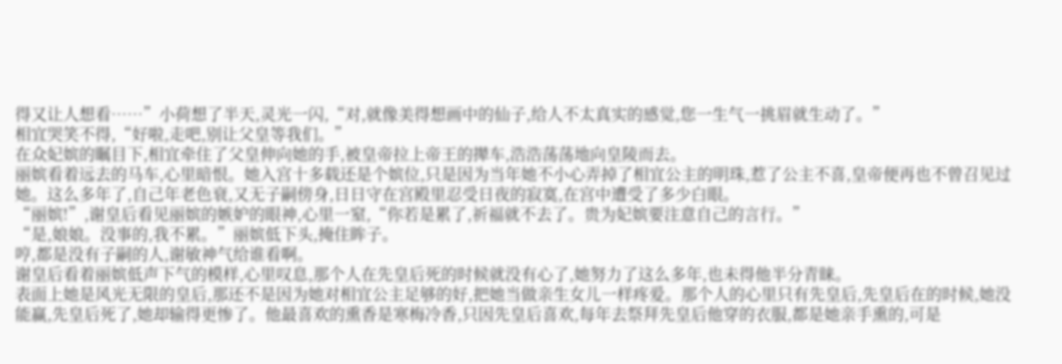得又让人想看……”小荷想了半天,灵光一闪,“对,就像美得想画中的仙子,给人不太真实的感觉,您一生气一挑眉就生动了。”
相宜哭笑不得,“好啦,走吧,别让父皇等我们。”
在众妃嫔的瞩目下,相宜牵住了父皇伸向她的手,被皇帝拉上帝王的撵车,浩浩荡荡地向皇陵而去。
丽嫔看着远去的马车,心里暗恨。她入宫十多载还是个嫔位,只是因为当年她不小心弄掉了相宜公主的明珠,惹了公主不喜,皇帝便再也不曾召见过她。这么多年了,自己年老色衰,又无子嗣傍身,日日守在宫殿里忍受日夜的寂寞,在宫中遭受了多少白眼。
“丽嫔!”,谢皇后看见丽嫔的嫉妒的眼神,心里一窒,“你若是累了,祈福就不去了。贵为妃嫔要注意自己的言行。”
“是,娘娘。没事的,我不累。”丽嫔低下头,掩住眸子。
哼,都是没有子嗣的人,谢敏神气给谁看啊。
谢皇后看着丽嫔低声下气的模样,心里叹息,那个人在先皇后死的时候就没有心了,她努力了这么多年,也未得他半分青睐。
表面上她是风光无限的皇后,那还不是因为她对相宜公主足够的好,把她当做亲生女儿一样疼爱。那个人的心里只有先皇后,先皇后在的时候,她没能赢,先皇后死了,她却输得更惨了。他最喜欢的熏香是寒梅冷香,只因先皇后喜欢,每年去祭拜先皇后他穿的衣服,都是她亲手熏的,可是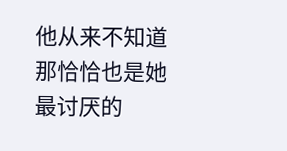他从来不知道那恰恰也是她最讨厌的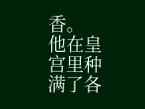香。
他在皇宫里种满了各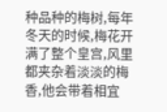种品种的梅树,每年冬天的时候,梅花开满了整个皇宫,风里都夹杂着淡淡的梅香,他会带着相宜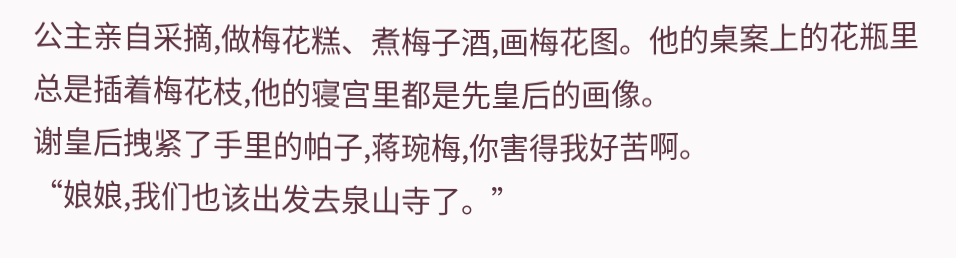公主亲自采摘,做梅花糕、煮梅子酒,画梅花图。他的桌案上的花瓶里总是插着梅花枝,他的寝宫里都是先皇后的画像。
谢皇后拽紧了手里的帕子,蒋琬梅,你害得我好苦啊。
“娘娘,我们也该出发去泉山寺了。”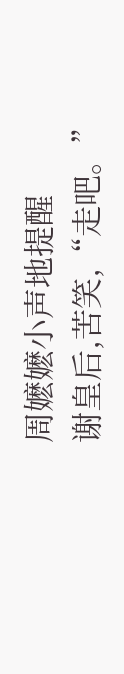周嬷嬷小声地提醒
谢皇后,苦笑,“走吧。”